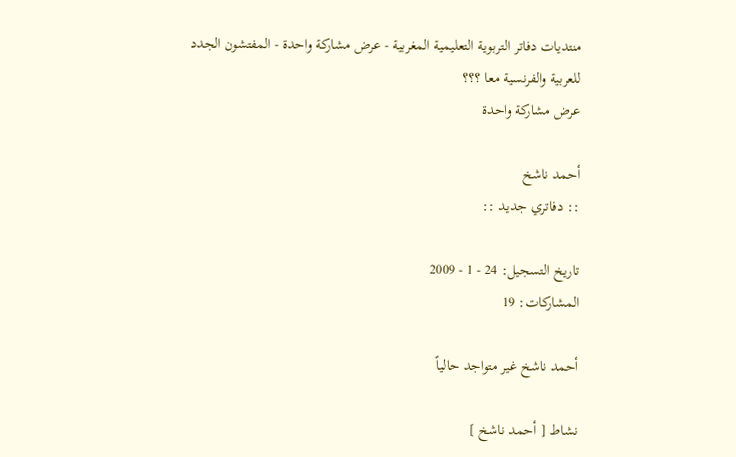منتديات دفاتر التربوية التعليمية المغربية - عرض مشاركة واحدة - المفتشون الجدد للعربية والفرنسية معا ؟؟؟
عرض مشاركة واحدة

أحمد ناشخ
:: دفاتري جديد ::

تاريخ التسجيل: 24 - 1 - 2009
المشاركات: 19

أحمد ناشخ غير متواجد حالياً

نشاط [ أحمد ناشخ ]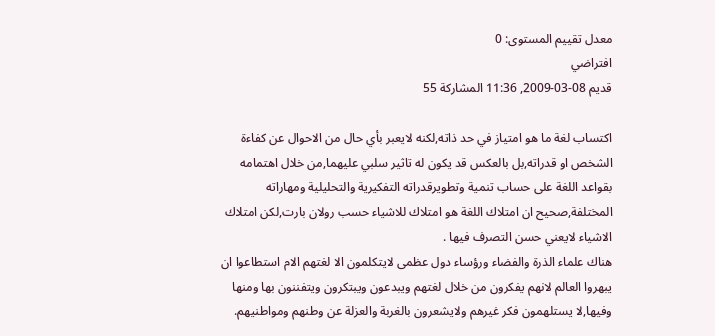معدل تقييم المستوى: 0
افتراضي
قديم 08-03-2009, 11:36 المشاركة 55

اكتساب لغة ما هو امتياز في حد ذاته,لكنه لايعبر بأي حال من الاحوال عن كفاءة الشخص او قدراته,بل بالعكس قد يكون له تاثير سلبي عليهما,من خلال اهتمامه بقواعد اللغة على حساب تنمية وتطويرقدراته التفكيرية والتحليلية ومهاراته المختلفة,صحيح ان امتلاك اللغة هو امتلاك للاشياء حسب رولان بارت,لكن امتلاك الاشياء لايعني حسن التصرف فيها .
هناك علماء الذرة والفضاء ورؤساء دول عظمى لايتكلمون الا لغتهم الام استطاعوا ان يبهروا العالم لانهم يفكرون من خلال لغتهم ويبدعون ويبتكرون ويتفننون بها ومنها وفيها,لا يستلهمون فكر غيرهم ولايشعرون بالغربة والعزلة عن وطنهم ومواطنيهم.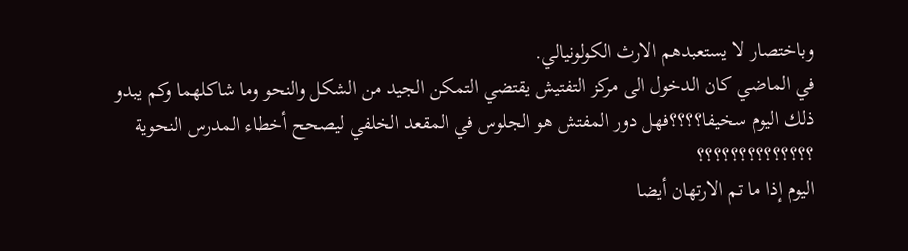وباختصار لا يستعبدهم الارث الكولونيالي.
في الماضي كان الدخول الى مركز التفتيش يقتضي التمكن الجيد من الشكل والنحو وما شاكلهما وكم يبدو ذلك اليوم سخيفا؟؟؟؟فهل دور المفتش هو الجلوس في المقعد الخلفي ليصحح أخطاء المدرس النحوية ؟؟؟؟؟؟؟؟؟؟؟؟؟؟
اليوم إذا ما تم الارتهان أيضا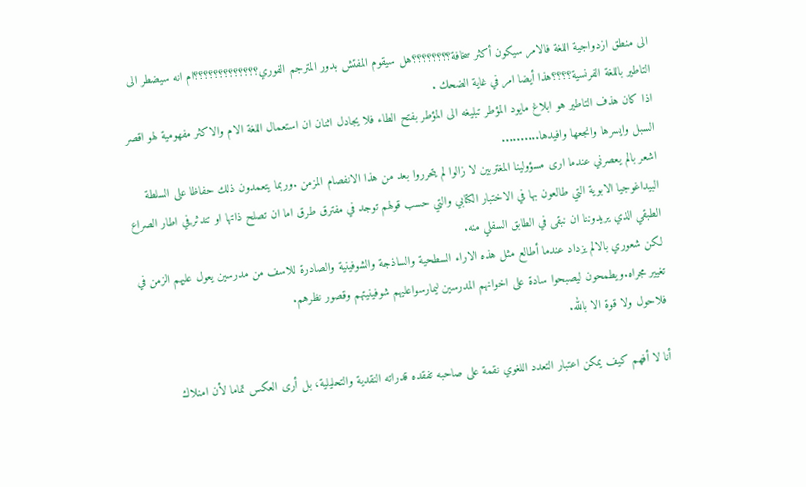الى منطق ازدواجية اللغة فالامر سيكون أكثر سخافة؟؟؟؟؟؟؟؟هل سيقوم المفتش بدور المترجم الفوري؟؟؟؟؟؟؟؟؟؟؟؟؟ام انه سيضطر الى التاطير باللغة الفرنسية؟؟؟؟هذا أيضا امر في غاية الضحك .
اذا كان هذف التاطير هو ابلاغ مايود المؤطر تبليغه الى المؤطر بفتح الطاء فلا يجادل اثنان ان استعمال اللغة الام والاكثر مفهومية لهو اقصر السبل وايسرها وانجعها وافيدها..........
اشعر بالم يعصرني عندما ارى مسؤولينا المغتربين لا زالوا لم يتحرروا بعد من هذا الانفصام المزمن .وربما يتعمدون ذلك حفاظا على السلطة البيداغوجيا الابوية التي طالعون بها في الاختبار الكتابي والتي حسب قولهم توجد في مفترق طرق اما ان تصلح ذاتها او تندثر,في اطار الصراع الطبقي الذي يريدوننا ان نبقى في الطابق السفلي منه.
لكن شعوري بالالم يزداد عندما أطالع مثل هذه الاراء السطحية والساذجة والشوفينية والصادرة للاسف من مدرسين يعول عليهم الزمن في تغيير مجراه.ويطمحون ليصبحوا سادة على اخوانهم المدرسين ليمارسواعليهم شوفينيتهم وقصور نظرهم.
فلاحول ولا قوة الا بالله.

أنا لا أفهم كيف يمكن اعتبار التعدد اللغوي نقمة على صاحبه تفقده قدراته النقدية والتحليلية، بل أرى العكس تماما لأن امنلاك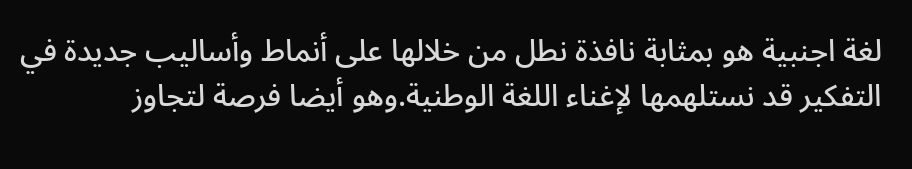لغة اجنبية هو بمثابة نافذة نطل من خلالها على أنماط وأساليب جديدة في التفكير قد نستلهمها لإغناء اللغة الوطنية.وهو أيضا فرصة لتجاوز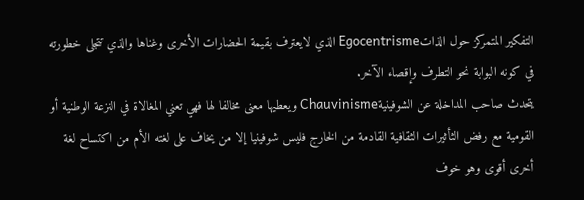التفكير المتمركز حول الذاتEgocentrisme الذي لايعترف بقيمة الحضارات الأخرى وغناها والذي تتجلى خطورته في كونه البوابة نحو التطرف وإقصاء الآخر.
يتحدث صاحب المداخلة عن الشوفينيةChauvinisme ويعطيها معنى مخالفا لها فهي تعني المغالاة في النزعة الوطنية أو القومية مع رفض الثأثيرات الثقافية القادمة من الخارج فليس شوفينيا إلا من يخاف على لغته الأم من اكتساح لغة أخرى أقوى وهو خوف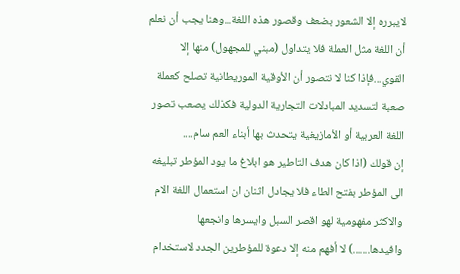لايبرره إلا الشعور بضعف وقصور هذه اللغة...وهنا يجب أن نعلم أن اللغة مثل العملة فلا يتداول (مبني للمجهول) منها إلا القوي...فإذا كنا لا نتصور أن الأوقية الموريطانية تصلح كعملة صعبة لتسديد المبادلات التجارية الدولية فكذلك يصعب تصور اللغة العربية أو الأمازيغية يتحدث بها أبناء العم سام....
إن قولك (اذا كان هدف التاطير هو ابلاغ ما يود المؤطر تبليغه الى المؤطر بفتح الطاء فلا يجادل اثنان ان استعمال اللغة الام والاكثر مفهومية لهو اقصر السبل وايسرها وانجعها وافيدها.......) لا أفهم منه إلا دعوة للمؤطرين الجدد لاستخدام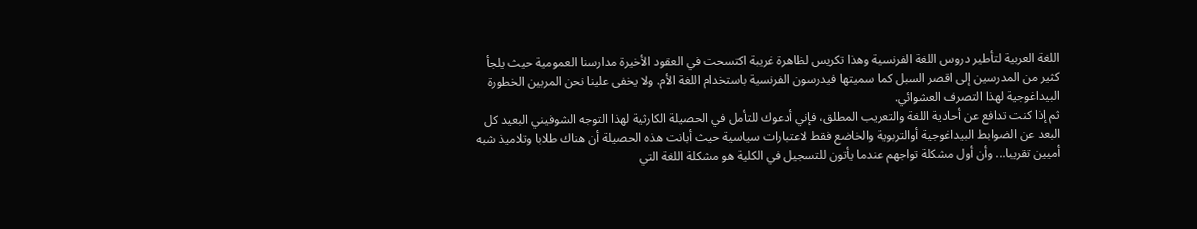اللغة العربية لتأطير دروس اللغة الفرنسية وهذا تكريس لظاهرة غريبة اكتسحت في العقود الأخيرة مدارسنا العمومية حيث يلجأ كثير من المدرسين إلى اقصر السبل كما سميتها فيدرسون الفرنسية باستخدام اللغة الأم. ولا يخفى علينا نحن المربين الخطورة البيداغوجية لهذا التصرف العشوائي.
ثم إذا كنت تدافع عن أحادية اللغة والتعريب المطلق، فإني أدعوك للتأمل في الحصيلة الكارثية لهذا التوجه الشوفيني البعيد كل البعد عن الضوابط البيداغوجية أوالتربوية والخاضع فقط لاعتبارات سياسية حيث أبانت هذه الحصيلة أن هناك طلابا وتلاميذ شبه أميين تقريبا... وأن أول مشكلة تواجهم عندما يأتون للتسجيل في الكلية هو مشكلة اللغة التي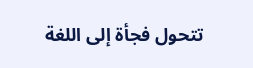تتحول فجأة إلى اللغة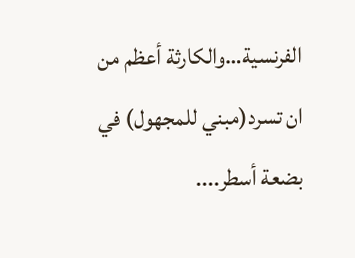الفرنسية…والكارثة أعظم من ان تسرد(مبني للمجهول) في بضعة أسطر....